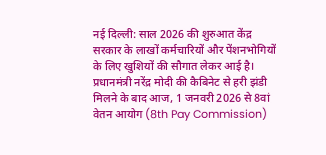नई दिल्ली: साल 2026 की शुरुआत केंद्र सरकार के लाखों कर्मचारियों और पेंशनभोगियों के लिए खुशियों की सौगात लेकर आई है। प्रधानमंत्री नरेंद्र मोदी की कैबिनेट से हरी झंडी मिलने के बाद आज, 1 जनवरी 2026 से 8वां वेतन आयोग (8th Pay Commission)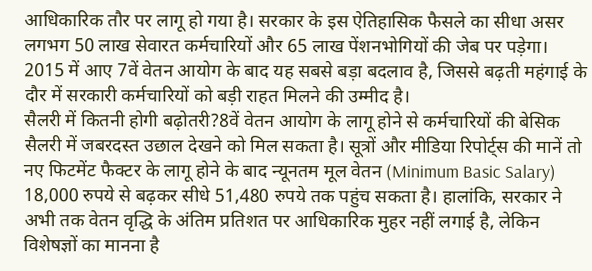आधिकारिक तौर पर लागू हो गया है। सरकार के इस ऐतिहासिक फैसले का सीधा असर लगभग 50 लाख सेवारत कर्मचारियों और 65 लाख पेंशनभोगियों की जेब पर पड़ेगा। 2015 में आए 7वें वेतन आयोग के बाद यह सबसे बड़ा बदलाव है, जिससे बढ़ती महंगाई के दौर में सरकारी कर्मचारियों को बड़ी राहत मिलने की उम्मीद है।
सैलरी में कितनी होगी बढ़ोतरी?8वें वेतन आयोग के लागू होने से कर्मचारियों की बेसिक सैलरी में जबरदस्त उछाल देखने को मिल सकता है। सूत्रों और मीडिया रिपोर्ट्स की मानें तो नए फिटमेंट फैक्टर के लागू होने के बाद न्यूनतम मूल वेतन (Minimum Basic Salary) 18,000 रुपये से बढ़कर सीधे 51,480 रुपये तक पहुंच सकता है। हालांकि, सरकार ने अभी तक वेतन वृद्धि के अंतिम प्रतिशत पर आधिकारिक मुहर नहीं लगाई है, लेकिन विशेषज्ञों का मानना है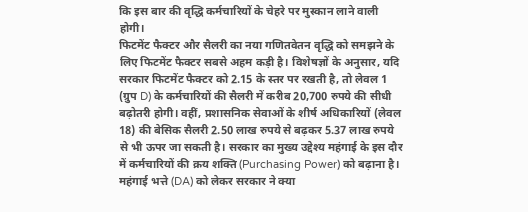कि इस बार की वृद्धि कर्मचारियों के चेहरे पर मुस्कान लाने वाली होगी।
फिटमेंट फैक्टर और सैलरी का नया गणितवेतन वृद्धि को समझने के लिए फिटमेंट फैक्टर सबसे अहम कड़ी है। विशेषज्ञों के अनुसार, यदि सरकार फिटमेंट फैक्टर को 2.15 के स्तर पर रखती है, तो लेवल 1 (ग्रुप D) के कर्मचारियों की सैलरी में करीब 20,700 रुपये की सीधी बढ़ोतरी होगी। वहीं, प्रशासनिक सेवाओं के शीर्ष अधिकारियों (लेवल 18) की बेसिक सैलरी 2.50 लाख रुपये से बढ़कर 5.37 लाख रुपये से भी ऊपर जा सकती है। सरकार का मुख्य उद्देश्य महंगाई के इस दौर में कर्मचारियों की क्रय शक्ति (Purchasing Power) को बढ़ाना है।
महंगाई भत्ते (DA) को लेकर सरकार ने क्या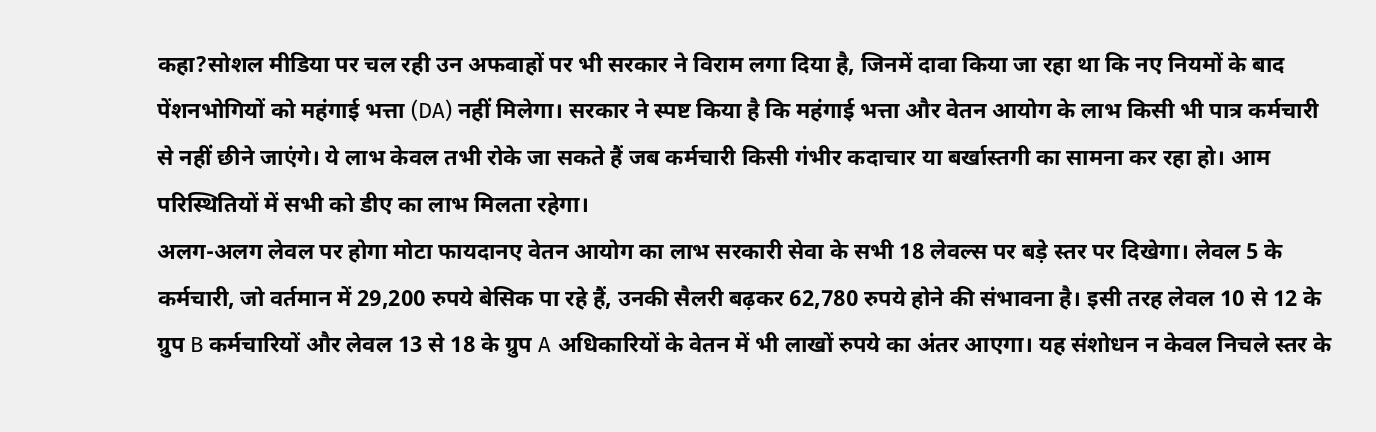कहा?सोशल मीडिया पर चल रही उन अफवाहों पर भी सरकार ने विराम लगा दिया है, जिनमें दावा किया जा रहा था कि नए नियमों के बाद पेंशनभोगियों को महंगाई भत्ता (DA) नहीं मिलेगा। सरकार ने स्पष्ट किया है कि महंगाई भत्ता और वेतन आयोग के लाभ किसी भी पात्र कर्मचारी से नहीं छीने जाएंगे। ये लाभ केवल तभी रोके जा सकते हैं जब कर्मचारी किसी गंभीर कदाचार या बर्खास्तगी का सामना कर रहा हो। आम परिस्थितियों में सभी को डीए का लाभ मिलता रहेगा।
अलग-अलग लेवल पर होगा मोटा फायदानए वेतन आयोग का लाभ सरकारी सेवा के सभी 18 लेवल्स पर बड़े स्तर पर दिखेगा। लेवल 5 के कर्मचारी, जो वर्तमान में 29,200 रुपये बेसिक पा रहे हैं, उनकी सैलरी बढ़कर 62,780 रुपये होने की संभावना है। इसी तरह लेवल 10 से 12 के ग्रुप B कर्मचारियों और लेवल 13 से 18 के ग्रुप A अधिकारियों के वेतन में भी लाखों रुपये का अंतर आएगा। यह संशोधन न केवल निचले स्तर के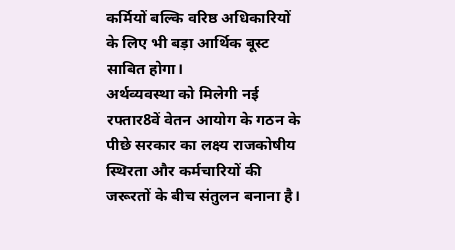कर्मियों बल्कि वरिष्ठ अधिकारियों के लिए भी बड़ा आर्थिक बूस्ट साबित होगा।
अर्थव्यवस्था को मिलेगी नई रफ्तार8वें वेतन आयोग के गठन के पीछे सरकार का लक्ष्य राजकोषीय स्थिरता और कर्मचारियों की जरूरतों के बीच संतुलन बनाना है।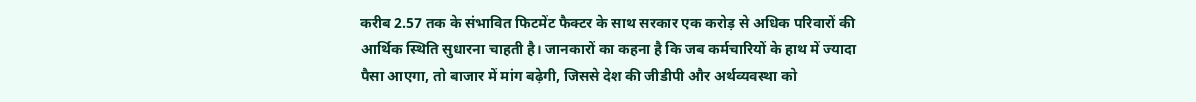करीब 2.57 तक के संभावित फिटमेंट फैक्टर के साथ सरकार एक करोड़ से अधिक परिवारों की आर्थिक स्थिति सुधारना चाहती है। जानकारों का कहना है कि जब कर्मचारियों के हाथ में ज्यादा पैसा आएगा, तो बाजार में मांग बढ़ेगी, जिससे देश की जीडीपी और अर्थव्यवस्था को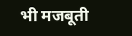भी मजबूती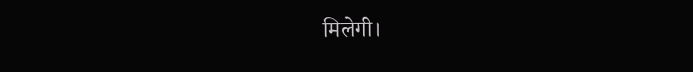मिलेगी।